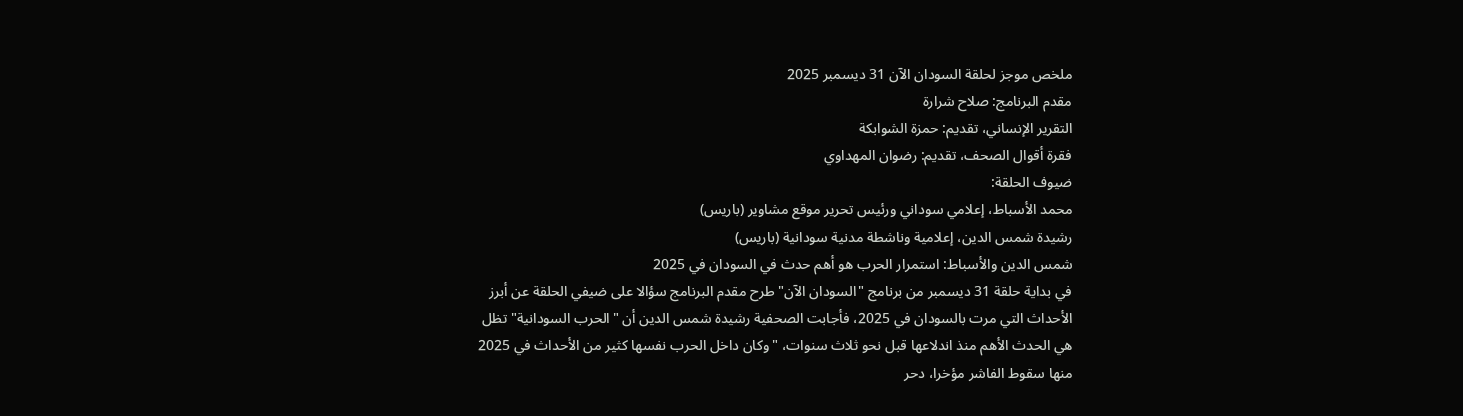ملخص موجز لحلقة السودان الآن 31 ديسمبر 2025
مقدم البرنامج: صلاح شرارة
التقرير الإنساني، تقديم: حمزة الشوابكة
فقرة أقوال الصحف، تقديم: رضوان المهداوي
ضيوف الحلقة:
محمد الأسباط، إعلامي سوداني ورئيس تحرير موقع مشاوير (باريس)
رشيدة شمس الدين، إعلامية وناشطة مدنية سودانية (باريس)
شمس الدين والأسباط: استمرار الحرب هو أهم حدث في السودان في 2025
في بداية حلقة 31 ديسمبر من برنامج "السودان الآن" طرح مقدم البرنامج سؤالا على ضيفي الحلقة عن أبرز الأحداث التي مرت بالسودان في 2025، فأجابت الصحفية رشيدة شمس الدين أن "الحرب السودانية" تظل هي الحدث الأهم منذ اندلاعها قبل نحو ثلاث سنوات، "وكان داخل الحرب نفسها كثير من الأحداث في 2025 منها سقوط الفاشر مؤخرا، دحر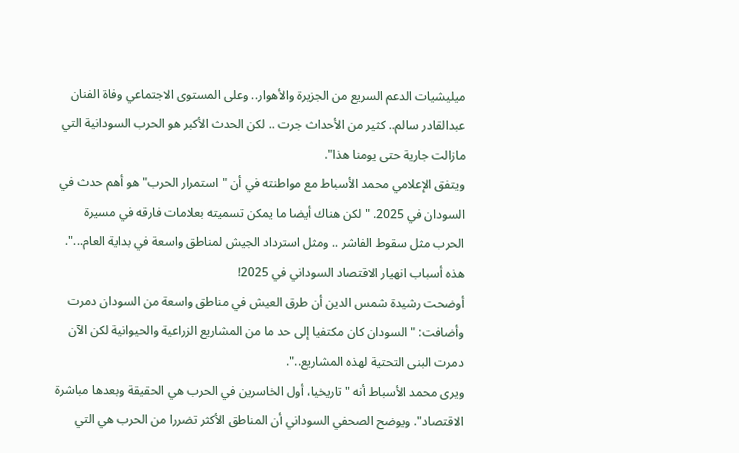ميليشيات الدعم السريع من الجزيرة والأهوار.. وعلى المستوى الاجتماعي وفاة الفنان عبدالقادر سالم.. كثير من الأحداث جرت .. لكن الحدث الأكبر هو الحرب السودانية التي مازالت جارية حتى يومنا هذا".
ويتفق الإعلامي محمد الأسباط مع مواطنته في أن "استمرار الحرب" هو أهم حدث في السودان في 2025. "لكن هناك أيضا ما يمكن تسميته بعلامات فارقه في مسيرة الحرب مثل سقوط الفاشر .. ومثل استرداد الجيش لمناطق واسعة في بداية العام...".
هذه أسباب انهيار الاقتصاد السوداني في 2025!
أوضحت رشيدة شمس الدين أن طرق العيش في مناطق واسعة من السودان دمرت وأضافت: "السودان كان مكتفيا إلى حد ما من المشاريع الزراعية والحيوانية لكن الآن دمرت البنى التحتية لهذه المشاريع..".
ويرى محمد الأسباط أنه "تاريخيا، أول الخاسرين في الحرب هي الحقيقة وبعدها مباشرة الاقتصاد". ويوضح الصحفي السوداني أن المناطق الأكثر تضررا من الحرب هي التي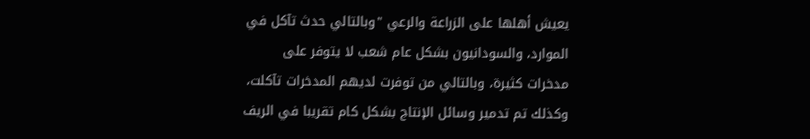يعيش أهلها على الزراعة والرعي "وبالتالي حدث تآكل في الموارد، والسودانيون بشكل عام شعب لا يتوفر على مدخرات كثيرة، وبالتالي من توفرت لديهم المدخرات تآكلت، وكذلك تم تدمير وسائل الإنتاج بشكل كام تقريبا في الريف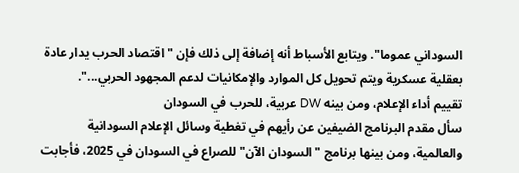السوداني عموما". ويتابع الأسباط أنه إضافة إلى ذلك فإن "اقتصاد الحرب يدار عادة بعقلية عسكرية ويتم تحويل كل الموارد والإمكانيات لدعم المجهود الحربي...".
تقييم أداء الإعلام، ومن بينه DW عربية، للحرب في السودان
سأل مقدم البرنامج الضيفين عن رأيهم في تغطية وسائل الإعلام السودانية والعالمية، ومن بينها برنامج "السودان الآن" للصراع في السودان في 2025، فأجابت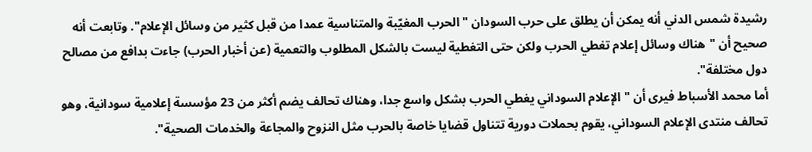رشيدة شمس الدني أنه يمكن أن يطلق على حرب السودان "الحرب المغيّبة والمتناسية عمدا من قبل كثير من وسائل الإعلام". وتابعت أنه صحيح أن "هناك وسائل إعلام تغطي الحرب ولكن حتى التغطية ليست بالشكل المطلوب والتعمية (عن أخبار الحرب) جاءت بدافع من مصالح دول مختلفة".
أما محمد الأسباط فيرى أن "الإعلام السوداني يغطي الحرب بشكل واسع جدا، وهناك تحالف يضم أكثر من 23 مؤسسة إعلامية سودانية، وهو تحالف منتدى الإعلام السوداني، يقوم بحملات دورية تتناول قضايا خاصة بالحرب مثل النزوح والمجاعة والخدمات الصحية".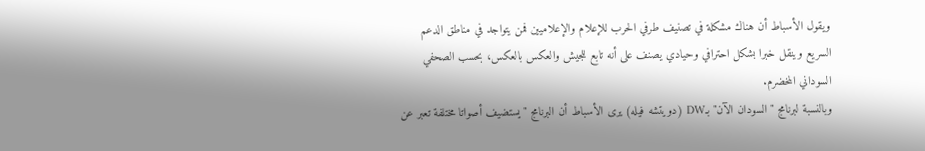ويقول الأسباط أن هناك مشكلة في تصنيف طرفي الحرب للإعلام والإعلاميين فمن يتواجد في مناطق الدعم السريع وينقل خبرا بشكل احترافي وحيادي يصنف على أنه تابع للجيش والعكس بالعكس، بحسب الصحفي السوداني المخضرم.
وبالنسبة لبرنامج "السودان الآن" بـDW (دويتشه فيله) يرى الأسباط أن البرنامج "يستضيف أصواتا مختلفة تعبر عن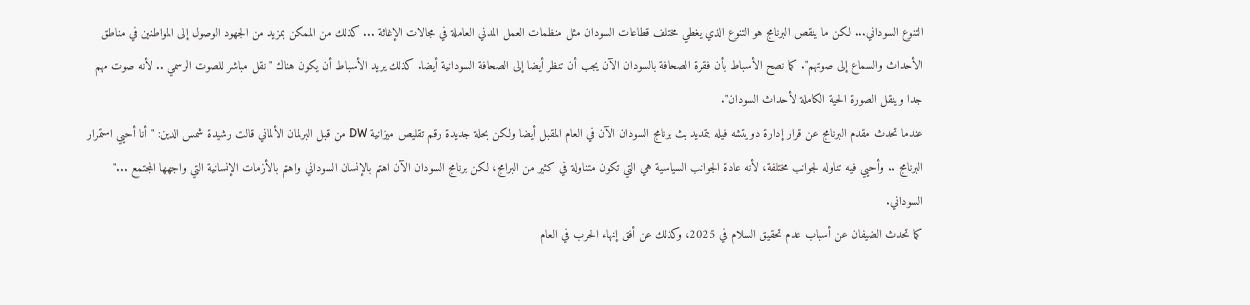التنوع السوداني... لكن ما ينقص البرنامج هو التنوع الذي يغطي مختلف قطاعات السودان مثل منظمات العمل المدني العاملة في مجالات الإغاثة ... كذلك من الممكن بمزيد من الجهود الوصول إلى المواطنين في مناطق الأحداث والسماع إلى صوتهم". كما نصح الأسباط بأن فقرة الصحافة بالسودان الآن يجب أن تنظر أيضا إلى الصحافة السودانية أيضا. كذلك يريد الأسباط أن يكون هناك "نقل مباشر للصوت الرسمي .. لأنه صوت مهم جدا وينقل الصورة الحية الكاملة لأحداث السودان".
عندما تحدث مقدم البرنامج عن قرار إدارة دويتشه فيله بتمديد بث برنامج السودان الآن في العام المقبل أيضا ولكن بحلة جديدة رقم تقليص ميزانية DW من قبل البرلمان الألماني قالت رشيدة شمس الدين: "أنا أحيي استمرار البرنامج .. وأحيي فيه تناوله لجوانب مختلفة، لأنه عادة الجوانب السياسية هي التي تكون متناولة في كثير من البرامج، لكن برنامج السودان الآن اهتم بالإنسان السوداني واهتم بالأزمات الإنسانية التي واجهها المجتمع ..." السوداني.
كما تحدث الضيفان عن أسباب عدم تحقيق السلام في 2025، وكذلك عن أفق إنهاء الحرب في العام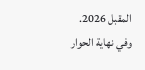المقبل 2026.
وفي نهاية الحوار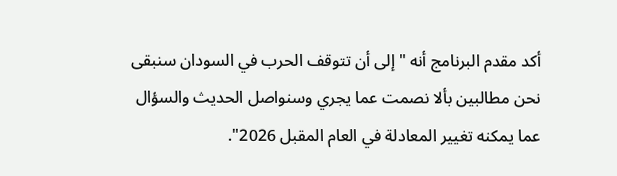أكد مقدم البرنامج أنه "إلى أن تتوقف الحرب في السودان سنبقى نحن مطالبين بألا نصمت عما يجري وسنواصل الحديث والسؤال عما يمكنه تغيير المعادلة في العام المقبل 2026".